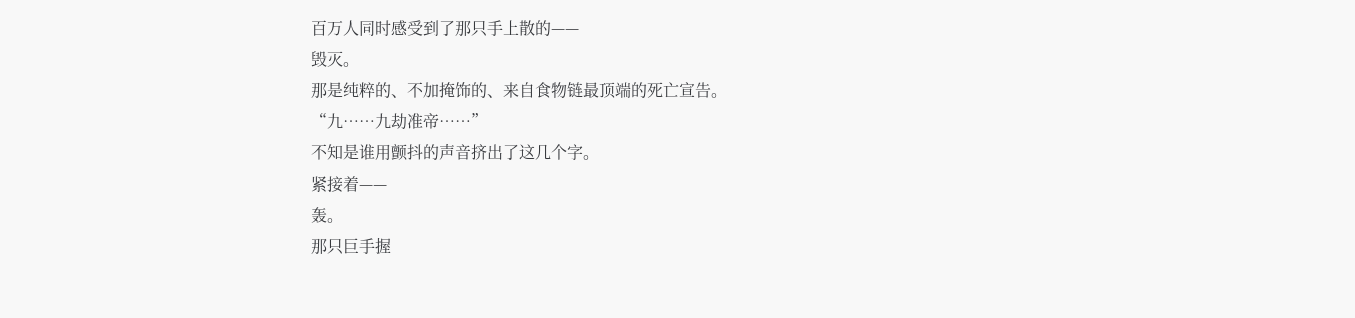百万人同时感受到了那只手上散的——
毁灭。
那是纯粹的、不加掩饰的、来自食物链最顶端的死亡宣告。
“九……九劫准帝……”
不知是谁用颤抖的声音挤出了这几个字。
紧接着——
轰。
那只巨手握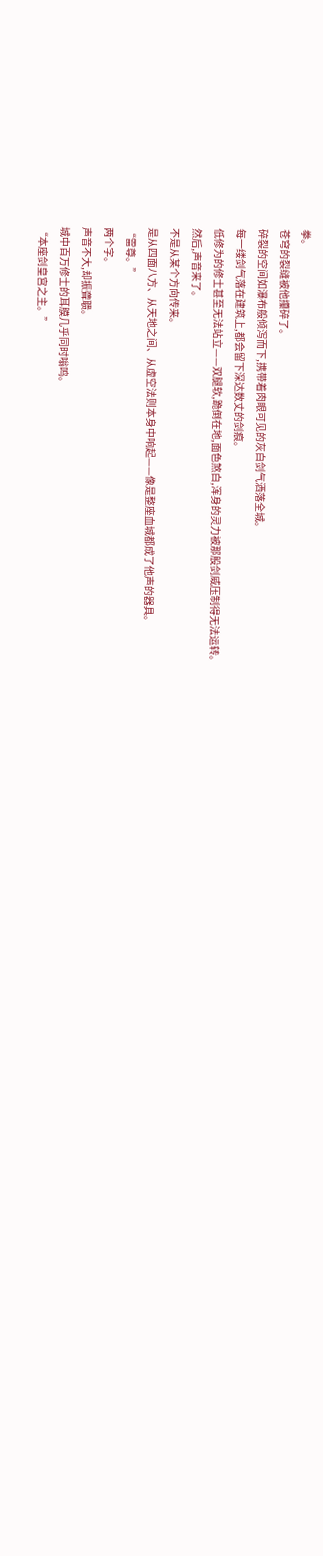拳。
苍穹的裂缝被他攥碎了。
碎裂的空间如瀑布般倾泻而下,携带着肉眼可见的灰白剑气洒落全城。
每一缕剑气落在建筑上,都会留下深达数丈的剑痕。
低修为的修士甚至无法站立——双腿软,跪倒在地,面色煞白,浑身的灵力被那股剑威压制得无法运转。
然后,声音来了。
不是从某个方向传来。
是从四面八方、从天地之间、从虚空法则本身中响起——像是整座血城都成了他声的器具。
“雷尊。”
两个字。
声音不大,却振聋聩。
城中百万修士的耳膜几乎同时嗡鸣。
“本座剑皇宫之主。”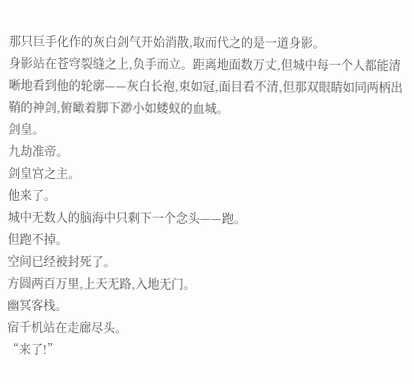那只巨手化作的灰白剑气开始消散,取而代之的是一道身影。
身影站在苍穹裂缝之上,负手而立。距离地面数万丈,但城中每一个人都能清晰地看到他的轮廓——灰白长袍,束如冠,面目看不清,但那双眼睛如同两柄出鞘的神剑,俯瞰着脚下渺小如蝼蚁的血城。
剑皇。
九劫准帝。
剑皇宫之主。
他来了。
城中无数人的脑海中只剩下一个念头——跑。
但跑不掉。
空间已经被封死了。
方圆两百万里,上天无路,入地无门。
幽冥客栈。
宿千机站在走廊尽头。
“来了!”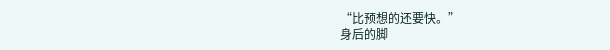“比预想的还要快。”
身后的脚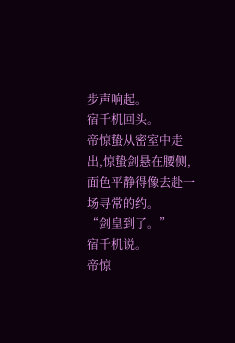步声响起。
宿千机回头。
帝惊蛰从密室中走出,惊蛰剑悬在腰侧,面色平静得像去赴一场寻常的约。
“剑皇到了。”
宿千机说。
帝惊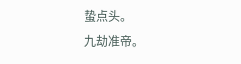蛰点头。
九劫准帝。